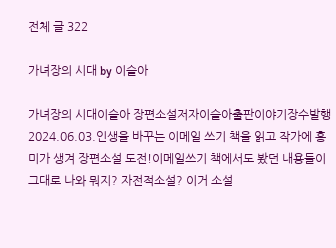전체 글 322

가녀장의 시대 by 이슬아

가녀장의 시대이슬아 장편소설저자이슬아출판이야기장수발행2024.06.03.인생을 바꾸는 이메일 쓰기 책을 읽고 작가에 흥미가 생겨 장편소설 도전!이메일쓰기 책에서도 봤던 내용들이 그대로 나와 뭐지? 자전적소설? 이거 소설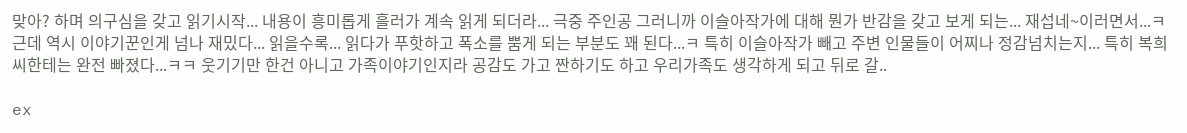맞아? 하며 의구심을 갖고 읽기시작... 내용이 흥미롭게 흘러가 계속 읽게 되더라... 극중 주인공 그러니까 이슬아작가에 대해 뭔가 반감을 갖고 보게 되는... 재섭네~이러면서...ㅋ 근데 역시 이야기꾼인게 넘나 재밌다... 읽을수록... 읽다가 푸핫하고 폭소를 뿜게 되는 부분도 꽤 된다...ㅋ 특히 이슬아작가 빼고 주변 인물들이 어찌나 정감넘치는지... 특히 복희씨한테는 완전 빠졌다...ㅋㅋ 웃기기만 한건 아니고 가족이야기인지라 공감도 가고 짠하기도 하고 우리가족도 생각하게 되고 뒤로 갈..

ex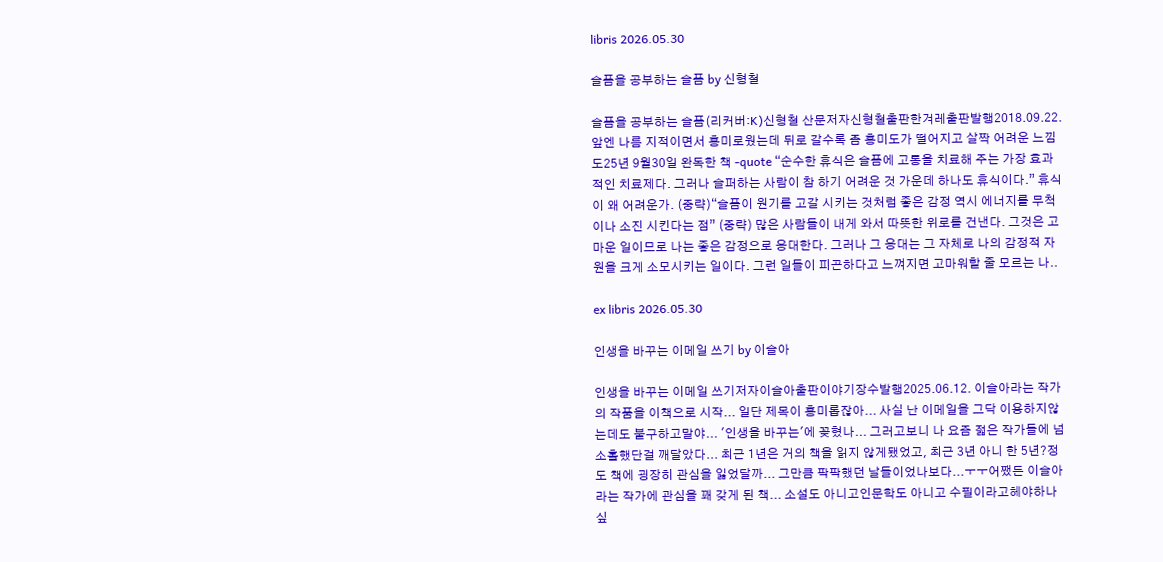libris 2026.05.30

슬픔을 공부하는 슬픔 by 신형철

슬픔을 공부하는 슬픔(리커버:K)신형철 산문저자신형철출판한겨레출판발행2018.09.22. 앞엔 나름 지적이면서 흥미로웠는데 뒤로 갈수록 좀 흥미도가 떨어지고 살짝 어려운 느낌도25년 9월30일 완독한 책 -quote “순수한 휴식은 슬픔에 고통을 치료해 주는 가장 효과적인 치료제다. 그러나 슬퍼하는 사람이 참 하기 어려운 것 가운데 하나도 휴식이다.” 휴식이 왜 어려운가. (중략)“슬픔이 원기를 고갈 시키는 것처럼 좋은 감정 역시 에너지를 무척이나 소진 시킨다는 점” (중략) 많은 사람들이 내게 와서 따뜻한 위로를 건낸다. 그것은 고마운 일이므로 나는 좋은 감정으로 응대한다. 그러나 그 응대는 그 자체로 나의 감정적 자원을 크게 소모시키는 일이다. 그런 일들이 피곤하다고 느껴지면 고마워할 줄 모르는 나..

ex libris 2026.05.30

인생을 바꾸는 이메일 쓰기 by 이슬아

인생을 바꾸는 이메일 쓰기저자이슬아출판이야기장수발행2025.06.12. 이슬아라는 작가의 작품을 이책으로 시작... 일단 제목이 흥미롭잖아... 사실 난 이메일을 그닥 이용하지않는데도 불구하고말야... '인생을 바꾸는'에 꽂혔나... 그러고보니 나 요즘 젋은 작가들에 넘 소홀했단걸 깨달았다... 최근 1년은 거의 책을 읽지 않게됐었고, 최근 3년 아니 한 5년?정도 책에 굉장히 관심을 잃었달까... 그만큼 팍팍했던 날들이었나보다...ㅜㅜ어쨌든 이슬아라는 작가에 관심을 꽤 갖게 된 책... 소설도 아니고인문학도 아니고 수필이라고헤야하나 싶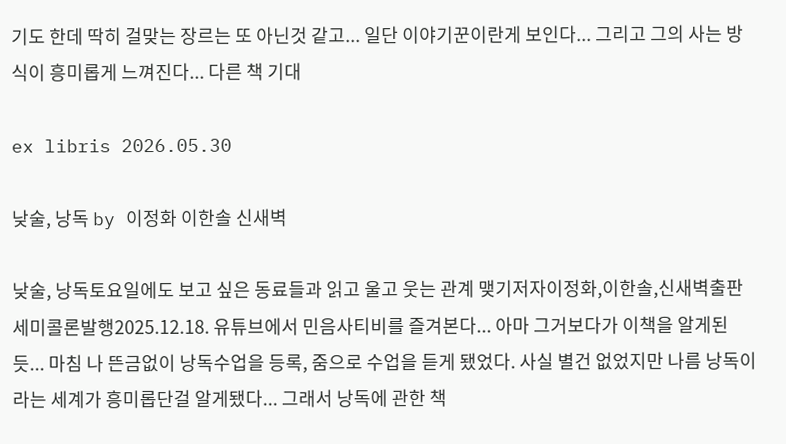기도 한데 딱히 걸맞는 장르는 또 아닌것 같고... 일단 이야기꾼이란게 보인다... 그리고 그의 사는 방식이 흥미롭게 느껴진다... 다른 책 기대

ex libris 2026.05.30

낮술, 낭독 by 이정화 이한솔 신새벽

낮술, 낭독토요일에도 보고 싶은 동료들과 읽고 울고 웃는 관계 맺기저자이정화,이한솔,신새벽출판세미콜론발행2025.12.18. 유튜브에서 민음사티비를 즐겨본다... 아마 그거보다가 이책을 알게된듯... 마침 나 뜬금없이 낭독수업을 등록, 줌으로 수업을 듣게 됐었다. 사실 별건 없었지만 나름 낭독이라는 세계가 흥미롭단걸 알게됐다... 그래서 낭독에 관한 책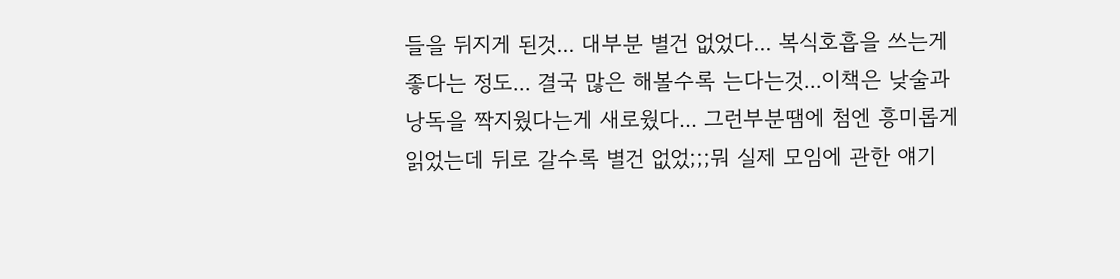들을 뒤지게 된것... 대부분 별건 없었다... 복식호흡을 쓰는게 좋다는 정도... 결국 많은 해볼수록 는다는것...이책은 낮술과 낭독을 짝지웠다는게 새로웠다... 그런부분땜에 첨엔 흥미롭게 읽었는데 뒤로 갈수록 별건 없었;;;뭐 실제 모임에 관한 얘기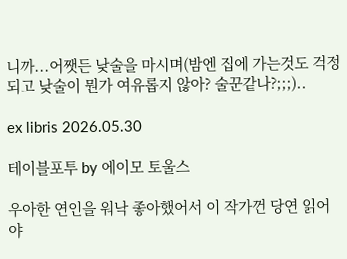니까...어쨋든 낮술을 마시며(밤엔 집에 가는것도 걱정되고 낮술이 뭔가 여유롭지 않아? 술꾼같나?;;;)..

ex libris 2026.05.30

테이블포투 by 에이모 토울스

우아한 연인을 워낙 좋아했어서 이 작가껀 당연 읽어야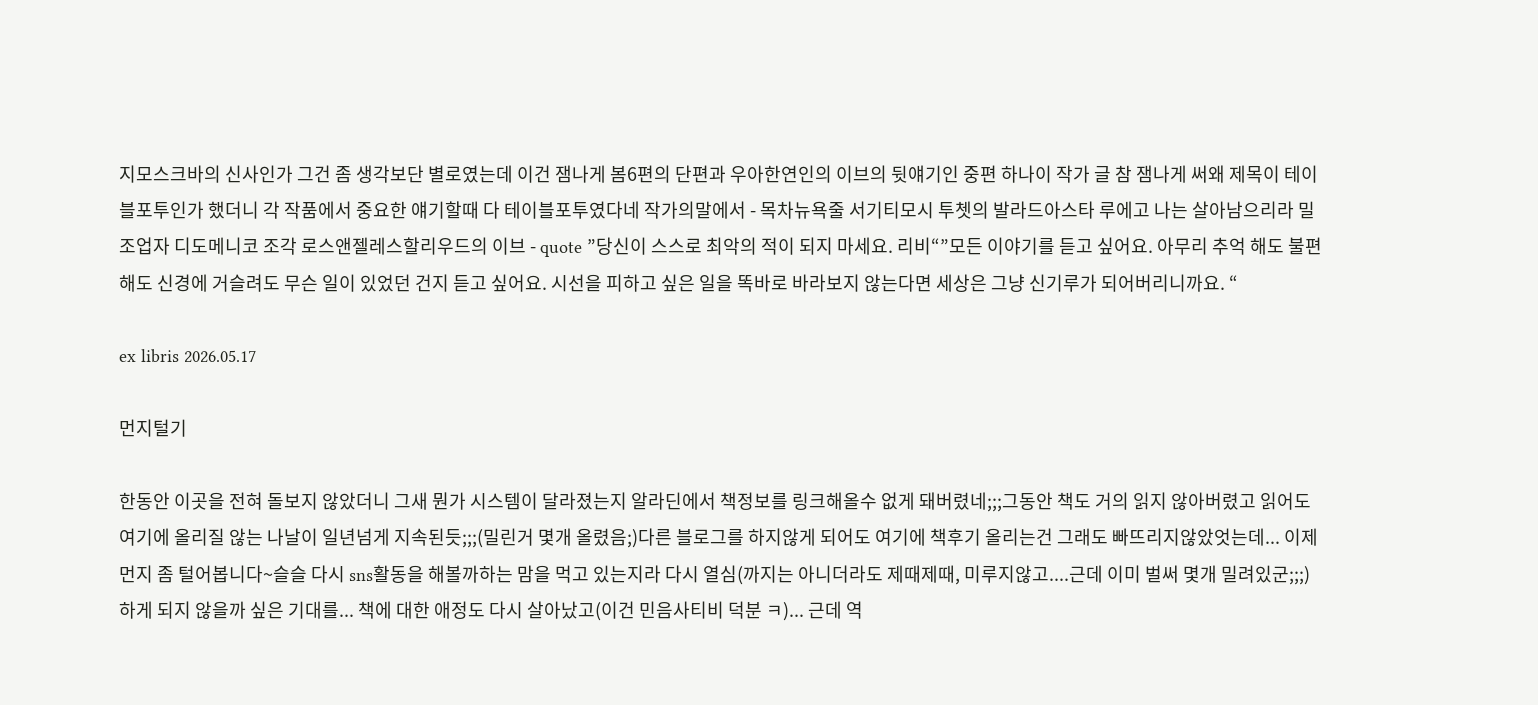지모스크바의 신사인가 그건 좀 생각보단 별로였는데 이건 잼나게 봄6편의 단편과 우아한연인의 이브의 뒷얘기인 중편 하나이 작가 글 참 잼나게 써왜 제목이 테이블포투인가 했더니 각 작품에서 중요한 얘기할때 다 테이블포투였다네 작가의말에서 - 목차뉴욕줄 서기티모시 투쳇의 발라드아스타 루에고 나는 살아남으리라 밀조업자 디도메니코 조각 로스앤젤레스할리우드의 이브 - quote ”당신이 스스로 최악의 적이 되지 마세요. 리비“”모든 이야기를 듣고 싶어요. 아무리 추억 해도 불편해도 신경에 거슬려도 무슨 일이 있었던 건지 듣고 싶어요. 시선을 피하고 싶은 일을 똑바로 바라보지 않는다면 세상은 그냥 신기루가 되어버리니까요. “

ex libris 2026.05.17

먼지털기

한동안 이곳을 전혀 돌보지 않았더니 그새 뭔가 시스템이 달라졌는지 알라딘에서 책정보를 링크해올수 없게 돼버렸네;;;그동안 책도 거의 읽지 않아버렸고 읽어도 여기에 올리질 않는 나날이 일년넘게 지속된듯;;;(밀린거 몇개 올렸음;)다른 블로그를 하지않게 되어도 여기에 책후기 올리는건 그래도 빠뜨리지않았엇는데... 이제 먼지 좀 털어봅니다~슬슬 다시 sns활동을 해볼까하는 맘을 먹고 있는지라 다시 열심(까지는 아니더라도 제때제때, 미루지않고....근데 이미 벌써 몇개 밀려있군;;;) 하게 되지 않을까 싶은 기대를... 책에 대한 애정도 다시 살아났고(이건 민음사티비 덕분 ㅋ)... 근데 역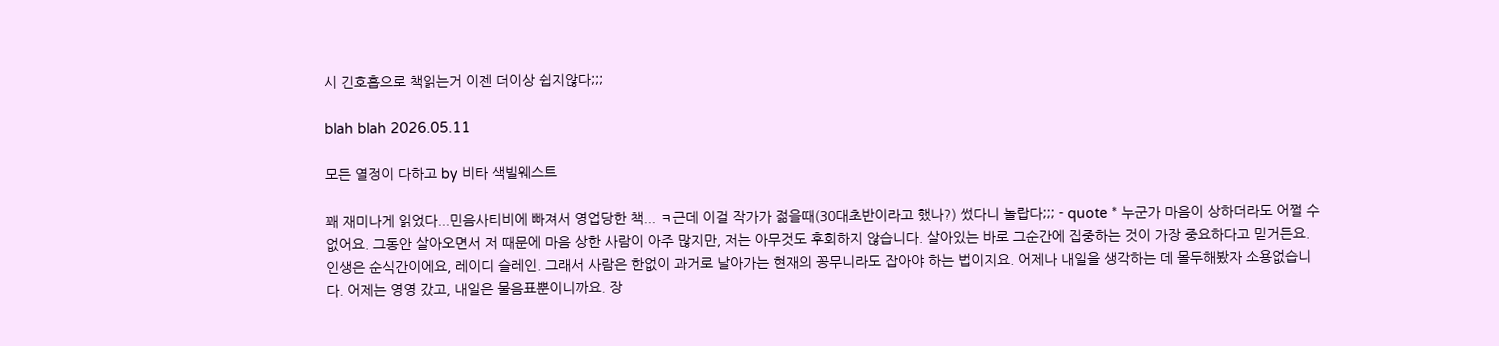시 긴호흡으로 책읽는거 이젠 더이상 쉽지않다;;;

blah blah 2026.05.11

모든 열정이 다하고 by 비타 색빌웨스트

꽤 재미나게 읽었다...민음사티비에 빠져서 영업당한 책... ㅋ근데 이걸 작가가 젊을때(30대초반이라고 했나?) 썼다니 놀랍다;;; - quote * 누군가 마음이 상하더라도 어쩔 수 없어요. 그동안 살아오면서 저 때문에 마음 상한 사람이 아주 많지만, 저는 아무것도 후회하지 않습니다. 살아있는 바로 그순간에 집중하는 것이 가장 중요하다고 믿거든요. 인생은 순식간이에요, 레이디 슬레인. 그래서 사람은 한없이 과거로 날아가는 현재의 꽁무니라도 잡아야 하는 법이지요. 어제나 내일을 생각하는 데 몰두해봤자 소용없습니다. 어제는 영영 갔고, 내일은 물음표뿐이니까요. 장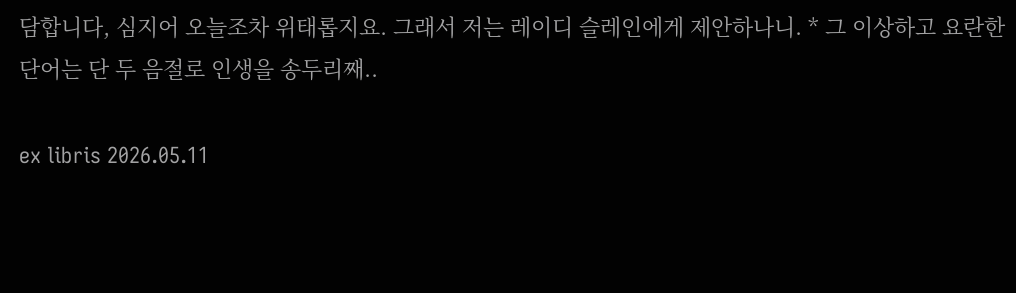담합니다, 심지어 오늘조차 위태롭지요. 그래서 저는 레이디 슬레인에게 제안하나니. * 그 이상하고 요란한 단어는 단 두 음절로 인생을 송두리째..

ex libris 2026.05.11